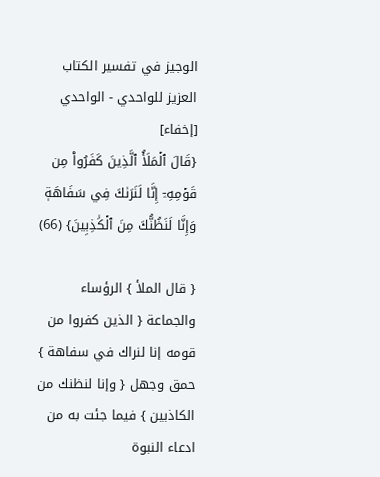الوجيز في تفسير الكتاب العزيز للواحدي - الواحدي [إخفاء]
{قَالَ ٱلۡمَلَأُ ٱلَّذِينَ كَفَرُواْ مِن قَوۡمِهِۦٓ إِنَّا لَنَرَىٰكَ فِي سَفَاهَةٖ وَإِنَّا لَنَظُنُّكَ مِنَ ٱلۡكَٰذِبِينَ} (66)

{ قال الملأ } الرؤساء والجماعة { الذين كفروا من قومه إنا لنراك في سفاهة } حمق وجهل { وإنا لنظنك من الكاذبين } فيما جئت به من ادعاء النبوة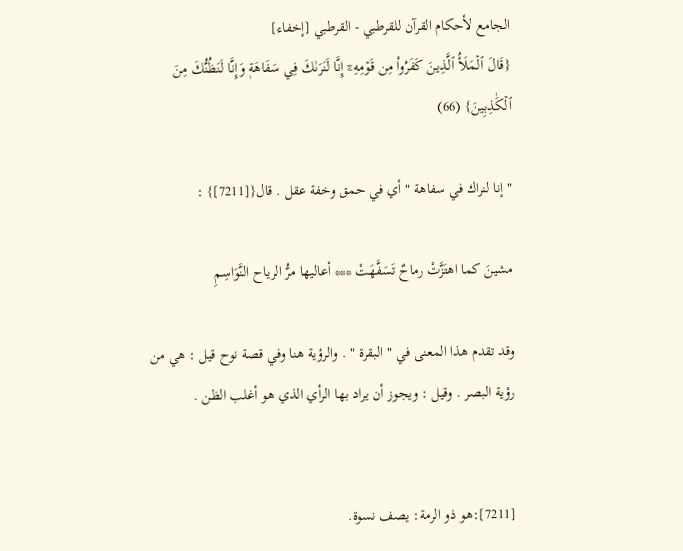الجامع لأحكام القرآن للقرطبي - القرطبي [إخفاء]
{قَالَ ٱلۡمَلَأُ ٱلَّذِينَ كَفَرُواْ مِن قَوۡمِهِۦٓ إِنَّا لَنَرَىٰكَ فِي سَفَاهَةٖ وَإِنَّا لَنَظُنُّكَ مِنَ ٱلۡكَٰذِبِينَ} (66)

" إنا لنراك في سفاهة " أي في حمق وخفة عقل . قال{[7211]} :

مشينَ كما اهتَزَّتْ رماحٌ تَسَفَّهَتْ *** أعاليها مرُّ الرياح النَّوَاسِمِ

وقد تقدم هذا المعنى في " البقرة " . والرؤية هنا وفي قصة نوح قيل : هي من رؤية البصر . وقيل : ويجوز أن يراد بها الرأي الذي هو أغلب الظن .


[7211]:هو ذو الرمة: يصف نسوة.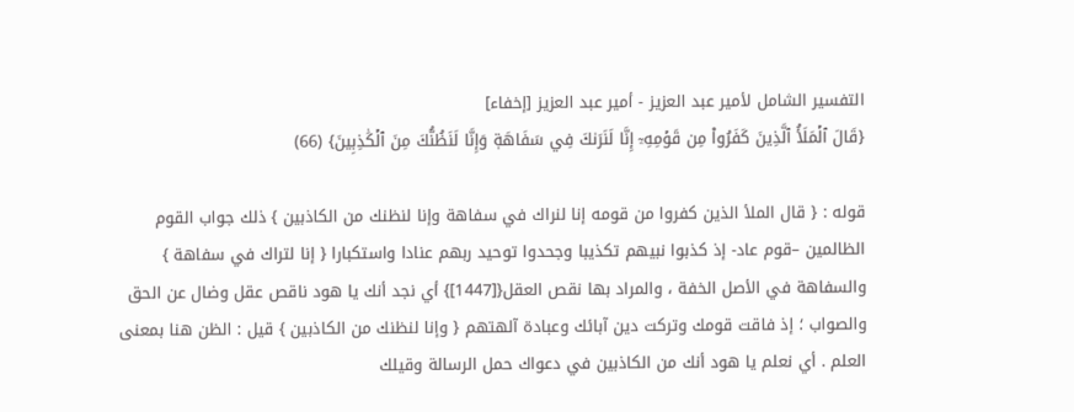التفسير الشامل لأمير عبد العزيز - أمير عبد العزيز [إخفاء]
{قَالَ ٱلۡمَلَأُ ٱلَّذِينَ كَفَرُواْ مِن قَوۡمِهِۦٓ إِنَّا لَنَرَىٰكَ فِي سَفَاهَةٖ وَإِنَّا لَنَظُنُّكَ مِنَ ٱلۡكَٰذِبِينَ} (66)

قوله : { قال الملأ الذين كفروا من قومه إنا لنراك في سفاهة وإنا لنظنك من الكاذبين } ذلك جواب القوم الظالمين –قوم عاد- إذ كذبوا نبيهم تكذيبا وجحدوا توحيد ربهم عنادا واستكبارا { إنا لتراك في سفاهة } والسفاهة في الأصل الخفة ، والمراد بها نقص العقل{[1447]} أي نجد أنك يا هود ناقص عقل وضال عن الحق والصواب ؛ إذ فاقت قومك وتركت دين آبائك وعبادة آلهتهم { وإنا لنظنك من الكاذبين } قيل : الظن هنا بمعنى العلم . أي نعلم يا هود أنك من الكاذبين في دعواك حمل الرسالة وقيلك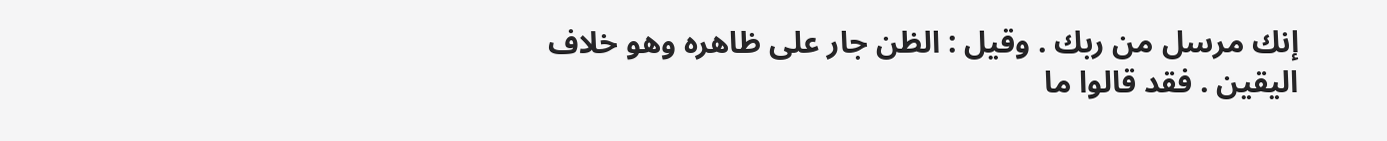إنك مرسل من ربك . وقيل : الظن جار على ظاهره وهو خلاف اليقين . فقد قالوا ما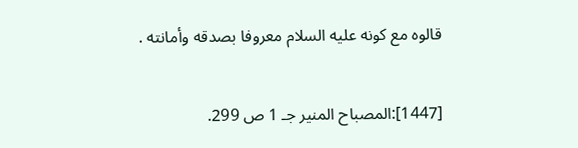قالوه مع كونه عليه السلام معروفا بصدقه وأمانته .


[1447]:المصباح المنير جـ 1 ص 299.